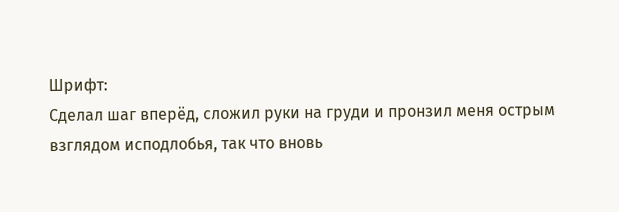Шрифт:
Сделал шаг вперёд, сложил руки на груди и пронзил меня острым взглядом исподлобья, так что вновь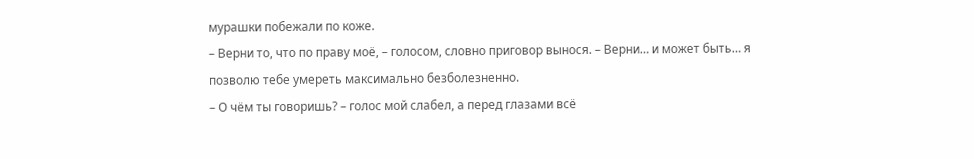мурашки побежали по коже.
– Верни то, что по праву моё, – голосом, словно приговор вынося. – Верни… и может быть… я позволю тебе умереть максимально безболезненно.
– О чём ты говоришь? – голос мой слабел, а перед глазами всё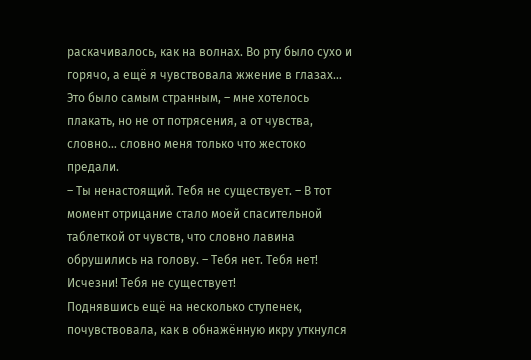раскачивалось, как на волнах. Во рту было сухо и горячо, а ещё я чувствовала жжение в глазах… Это было самым странным, – мне хотелось плакать, но не от потрясения, а от чувства, словно… словно меня только что жестоко предали.
– Ты ненастоящий. Тебя не существует. – В тот момент отрицание стало моей спасительной таблеткой от чувств, что словно лавина обрушились на голову. – Тебя нет. Тебя нет! Исчезни! Тебя не существует!
Поднявшись ещё на несколько ступенек, почувствовала, как в обнажённую икру уткнулся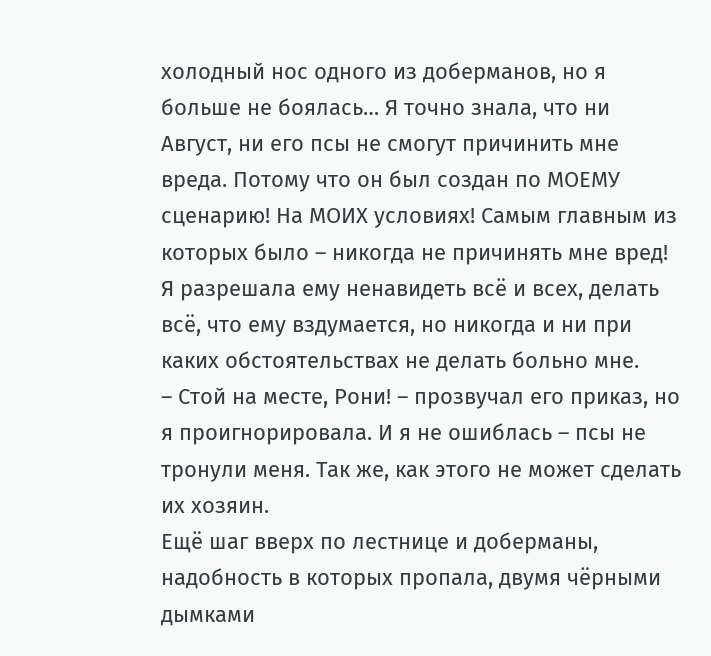холодный нос одного из доберманов, но я больше не боялась… Я точно знала, что ни Август, ни его псы не смогут причинить мне вреда. Потому что он был создан по МОЕМУ сценарию! На МОИХ условиях! Самым главным из которых было – никогда не причинять мне вред! Я разрешала ему ненавидеть всё и всех, делать всё, что ему вздумается, но никогда и ни при каких обстоятельствах не делать больно мне.
– Стой на месте, Рони! – прозвучал его приказ, но я проигнорировала. И я не ошиблась – псы не тронули меня. Так же, как этого не может сделать их хозяин.
Ещё шаг вверх по лестнице и доберманы, надобность в которых пропала, двумя чёрными дымками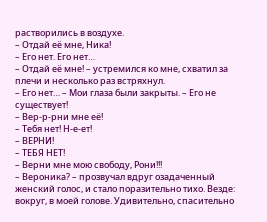растворились в воздухе.
– Отдай её мне, Ника!
– Его нет. Его нет…
– Отдай её мне! – устремился ко мне, схватил за плечи и несколько раз встряхнул.
– Его нет… – Мои глаза были закрыты. – Его не существует!
– Вер-р-рни мне её!
– Тебя нет! Н-е-ет!
– ВЕРНИ!
– ТЕБЯ НЕТ!
– Верни мне мою свободу, Рони!!!
– Вероника? – прозвучал вдруг озадаченный женский голос, и стало поразительно тихо. Везде: вокруг, в моей голове. Удивительно, спасительно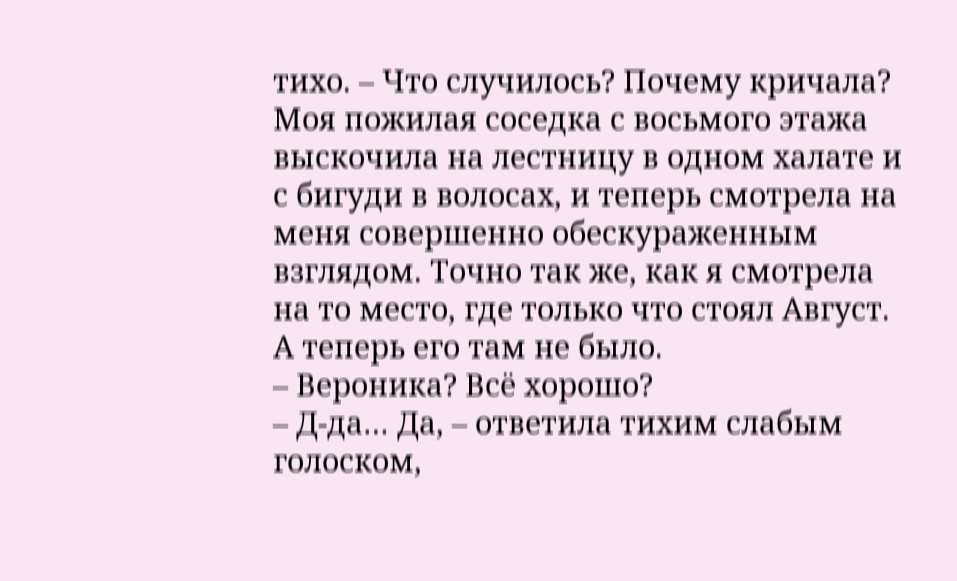тихо. – Что случилось? Почему кричала?
Моя пожилая соседка с восьмого этажа выскочила на лестницу в одном халате и с бигуди в волосах, и теперь смотрела на меня совершенно обескураженным взглядом. Точно так же, как я смотрела на то место, где только что стоял Август. А теперь его там не было.
– Вероника? Всё хорошо?
– Д-да… Да, – ответила тихим слабым голоском,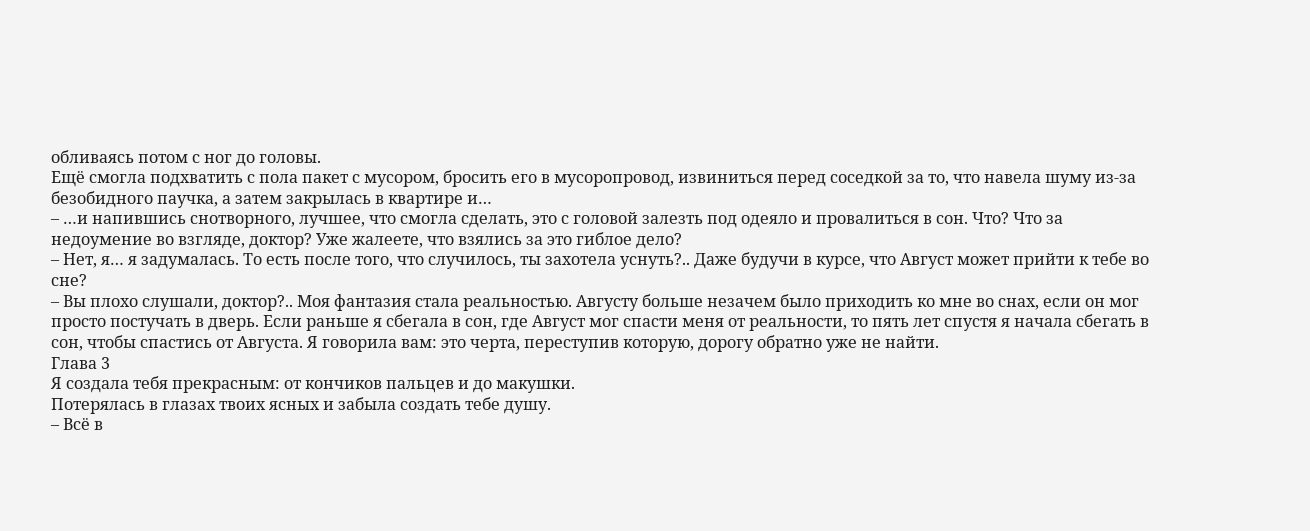обливаясь потом с ног до головы.
Ещё смогла подхватить с пола пакет с мусором, бросить его в мусоропровод, извиниться перед соседкой за то, что навела шуму из-за безобидного паучка, а затем закрылась в квартире и…
– …и напившись снотворного, лучшее, что смогла сделать, это с головой залезть под одеяло и провалиться в сон. Что? Что за недоумение во взгляде, доктор? Уже жалеете, что взялись за это гиблое дело?
– Нет, я… я задумалась. То есть после того, что случилось, ты захотела уснуть?.. Даже будучи в курсе, что Август может прийти к тебе во сне?
– Вы плохо слушали, доктор?.. Моя фантазия стала реальностью. Августу больше незачем было приходить ко мне во снах, если он мог просто постучать в дверь. Если раньше я сбегала в сон, где Август мог спасти меня от реальности, то пять лет спустя я начала сбегать в сон, чтобы спастись от Августа. Я говорила вам: это черта, переступив которую, дорогу обратно уже не найти.
Глава 3
Я создала тебя прекрасным: от кончиков пальцев и до макушки.
Потерялась в глазах твоих ясных и забыла создать тебе душу.
– Всё в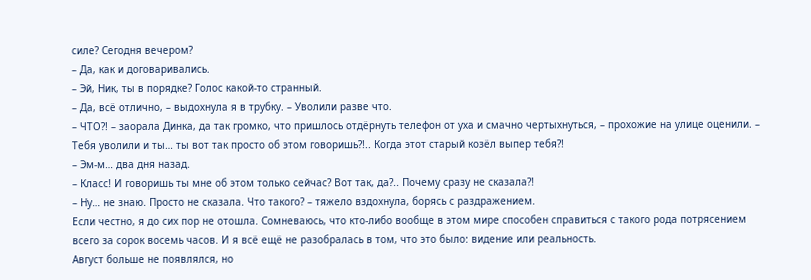силе? Сегодня вечером?
– Да, как и договаривались.
– Эй, Ник, ты в порядке? Голос какой-то странный.
– Да, всё отлично, – выдохнула я в трубку. – Уволили разве что.
– ЧТО?! – заорала Динка, да так громко, что пришлось отдёрнуть телефон от уха и смачно чертыхнуться, – прохожие на улице оценили. – Тебя уволили и ты… ты вот так просто об этом говоришь?!.. Когда этот старый козёл выпер тебя?!
– Эм-м… два дня назад.
– Класс! И говоришь ты мне об этом только сейчас? Вот так, да?.. Почему сразу не сказала?!
– Ну… не знаю. Просто не сказала. Что такого? – тяжело вздохнула, борясь с раздражением.
Если честно, я до сих пор не отошла. Сомневаюсь, что кто-либо вообще в этом мире способен справиться с такого рода потрясением всего за сорок восемь часов. И я всё ещё не разобралась в том, что это было: видение или реальность.
Август больше не появлялся, но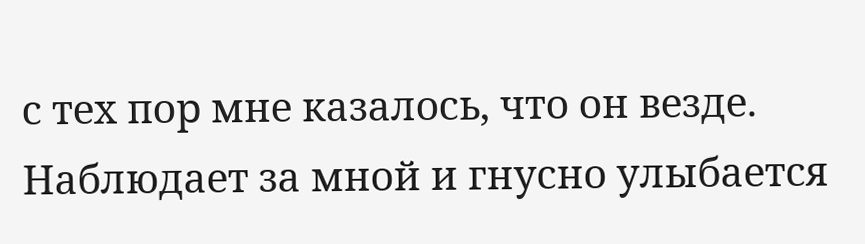с тех пор мне казалось, что он везде. Наблюдает за мной и гнусно улыбается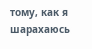тому, как я шарахаюсь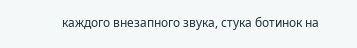каждого внезапного звука, стука ботинок на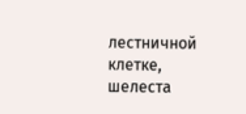лестничной клетке, шелеста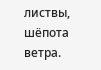листвы, шёпота ветра.